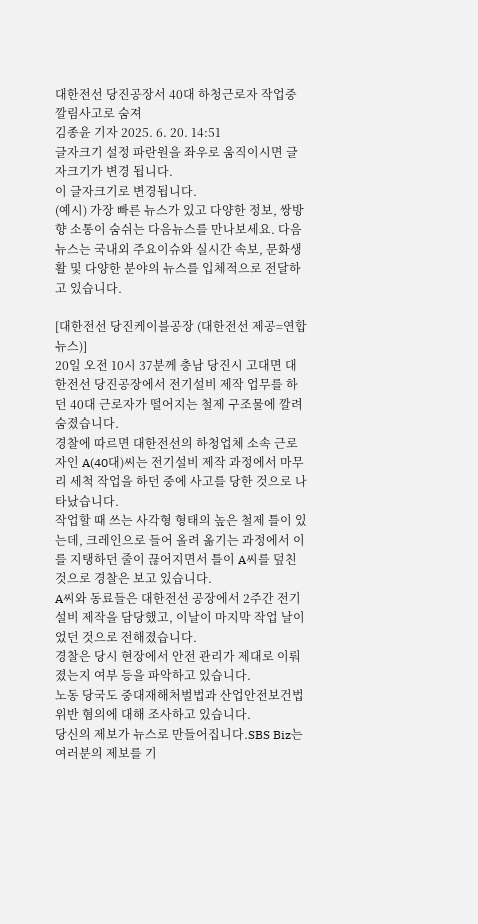대한전선 당진공장서 40대 하청근로자 작업중 깔림사고로 숨져
김종윤 기자 2025. 6. 20. 14:51
글자크기 설정 파란원을 좌우로 움직이시면 글자크기가 변경 됩니다.
이 글자크기로 변경됩니다.
(예시) 가장 빠른 뉴스가 있고 다양한 정보, 쌍방향 소통이 숨쉬는 다음뉴스를 만나보세요. 다음뉴스는 국내외 주요이슈와 실시간 속보, 문화생활 및 다양한 분야의 뉴스를 입체적으로 전달하고 있습니다.

[대한전선 당진케이블공장 (대한전선 제공=연합뉴스)]
20일 오전 10시 37분께 충남 당진시 고대면 대한전선 당진공장에서 전기설비 제작 업무를 하던 40대 근로자가 떨어지는 철제 구조물에 깔려 숨졌습니다.
경찰에 따르면 대한전선의 하청업체 소속 근로자인 A(40대)씨는 전기설비 제작 과정에서 마무리 세척 작업을 하던 중에 사고를 당한 것으로 나타났습니다.
작업할 때 쓰는 사각형 형태의 높은 철제 틀이 있는데, 크레인으로 들어 올려 옮기는 과정에서 이를 지탱하던 줄이 끊어지면서 틀이 A씨를 덮친 것으로 경찰은 보고 있습니다.
A씨와 동료들은 대한전선 공장에서 2주간 전기설비 제작을 담당했고, 이날이 마지막 작업 날이었던 것으로 전해졌습니다.
경찰은 당시 현장에서 안전 관리가 제대로 이뤄졌는지 여부 등을 파악하고 있습니다.
노동 당국도 중대재해처벌법과 산업안전보건법 위반 혐의에 대해 조사하고 있습니다.
당신의 제보가 뉴스로 만들어집니다.SBS Biz는 여러분의 제보를 기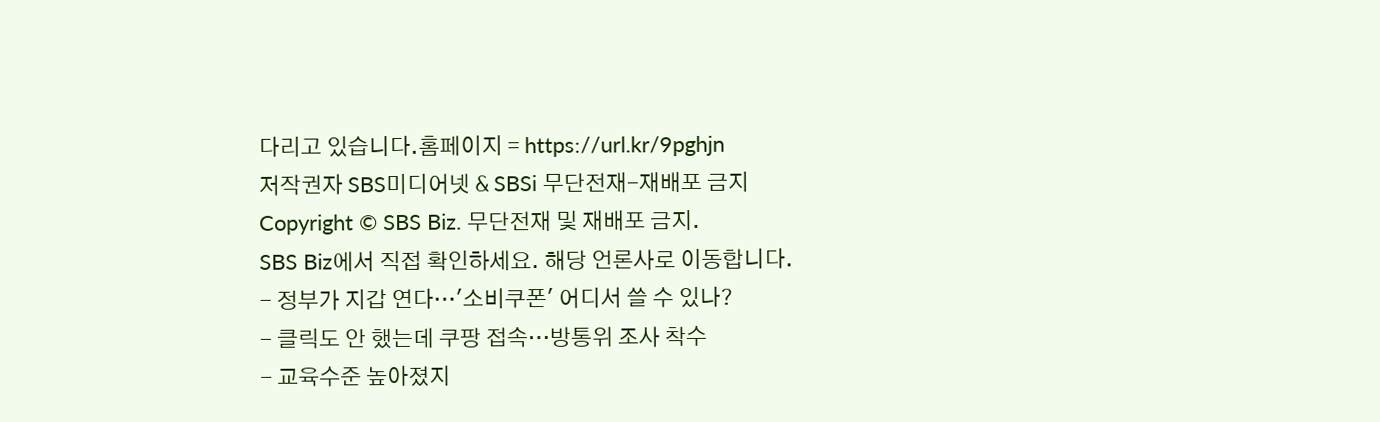다리고 있습니다.홈페이지 = https://url.kr/9pghjn
저작권자 SBS미디어넷 & SBSi 무단전재-재배포 금지
Copyright © SBS Biz. 무단전재 및 재배포 금지.
SBS Biz에서 직접 확인하세요. 해당 언론사로 이동합니다.
- 정부가 지갑 연다…'소비쿠폰' 어디서 쓸 수 있나?
- 클릭도 안 했는데 쿠팡 접속…방통위 조사 착수
- 교육수준 높아졌지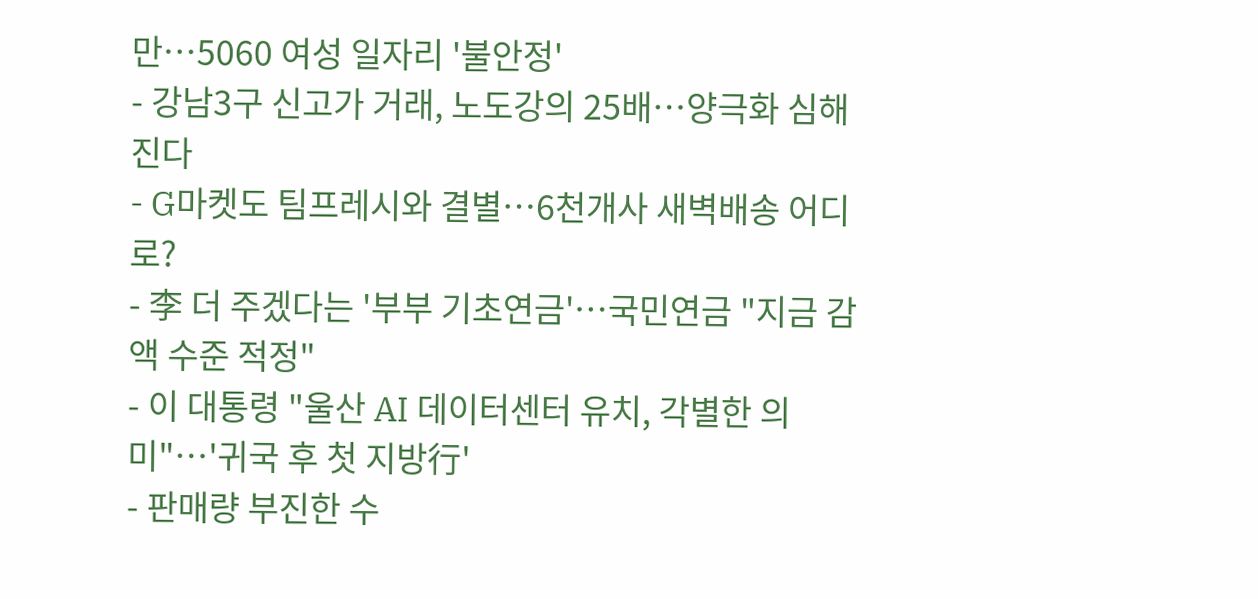만…5060 여성 일자리 '불안정'
- 강남3구 신고가 거래, 노도강의 25배…양극화 심해진다
- G마켓도 팀프레시와 결별…6천개사 새벽배송 어디로?
- 李 더 주겠다는 '부부 기초연금'…국민연금 "지금 감액 수준 적정"
- 이 대통령 "울산 AI 데이터센터 유치, 각별한 의미"…'귀국 후 첫 지방行'
- 판매량 부진한 수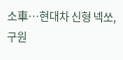소車…현대차 신형 넥쏘, 구원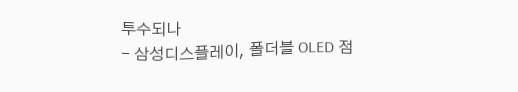투수되나
- 삼성디스플레이, 폴더블 OLED 점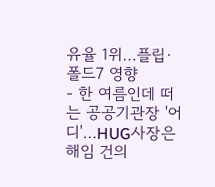유율 1위…플립·폴드7 영향
- 한 여름인데 떠는 공공기관장 '어디'…HUG사장은 해임 건의